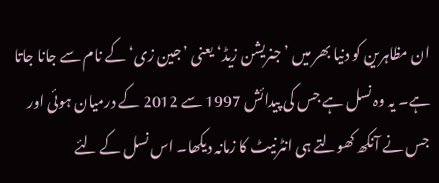ان مظاہرین کو دنیا بھر میں ’جنریشن زیڈ‘ یعنی ’جین زی‘ کے نام سے جانا جاتا ہے۔ یہ وہ نسل ہے جس کی پیدائش 1997 سے 2012 کے درمیان ہوئی اور جس نے آنکھ کھولتے ہی انٹرنیٹ کا زمانہ دیکھا۔ اس نسل کے لئے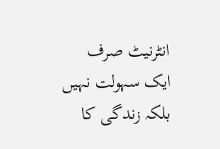انٹرنیٹ صرف ایک سہولت نہیں بلکہ زندگی کا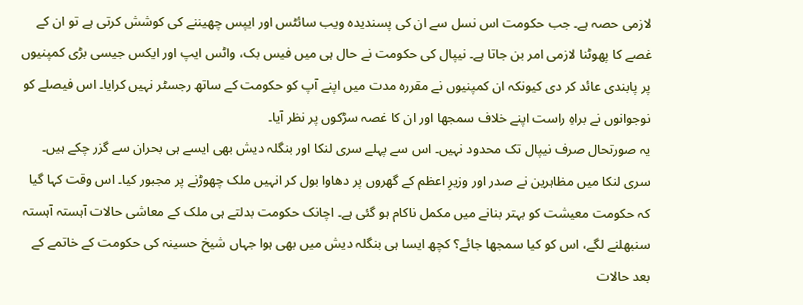لازمی حصہ ہے۔ جب حکومت اس نسل سے ان کی پسندیدہ ویب سائٹس اور ایپس چھیننے کی کوشش کرتی ہے تو ان کے غصے کا پھوٹنا لازمی امر بن جاتا ہے۔ نیپال کی حکومت نے حال ہی میں فیس بک، واٹس ایپ اور ایکس جیسی بڑی کمپنیوں پر پابندی عائد کر دی کیونکہ ان کمپنیوں نے مقررہ مدت میں اپنے آپ کو حکومت کے ساتھ رجسٹر نہیں کرایا۔ اس فیصلے کو نوجوانوں نے براہِ راست اپنے خلاف سمجھا اور ان کا غصہ سڑکوں پر نظر آیا۔
یہ صورتحال صرف نیپال تک محدود نہیں۔ اس سے پہلے سری لنکا اور بنگلہ دیش بھی ایسے ہی بحران سے گزر چکے ہیں۔ سری لنکا میں مظاہرین نے صدر اور وزیرِ اعظم کے گھروں پر دھاوا بول کر انہیں ملک چھوڑنے پر مجبور کیا۔ اس وقت کہا گیا کہ حکومت معیشت کو بہتر بنانے میں مکمل ناکام ہو گئی ہے۔ اچانک حکومت بدلتے ہی ملک کے معاشی حالات آہستہ آہستہ سنبھلنے لگے، اس کو کیا سمجھا جائے؟ کچھ ایسا ہی بنگلہ دیش میں بھی ہوا جہاں شیخ حسینہ کی حکومت کے خاتمے کے بعد حالات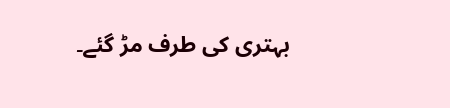بہتری کی طرف مڑ گئے۔